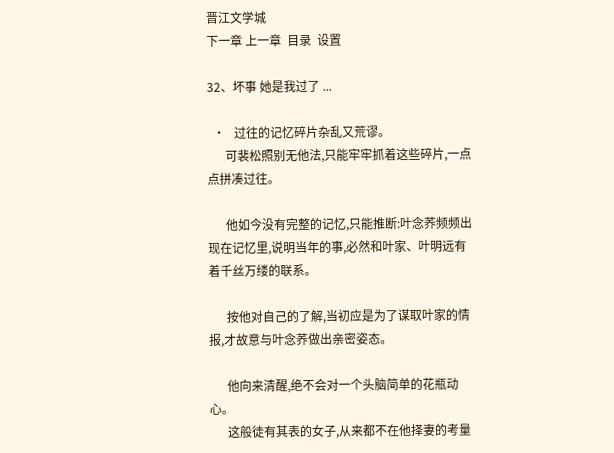晋江文学城
下一章 上一章  目录  设置

32、坏事 她是我过了 ...

  •   过往的记忆碎片杂乱又荒谬。
      可裴松照别无他法,只能牢牢抓着这些碎片,一点点拼凑过往。

      他如今没有完整的记忆,只能推断:叶念荞频频出现在记忆里,说明当年的事,必然和叶家、叶明远有着千丝万缕的联系。

      按他对自己的了解,当初应是为了谋取叶家的情报,才故意与叶念荞做出亲密姿态。

      他向来清醒,绝不会对一个头脑简单的花瓶动心。
      这般徒有其表的女子,从来都不在他择妻的考量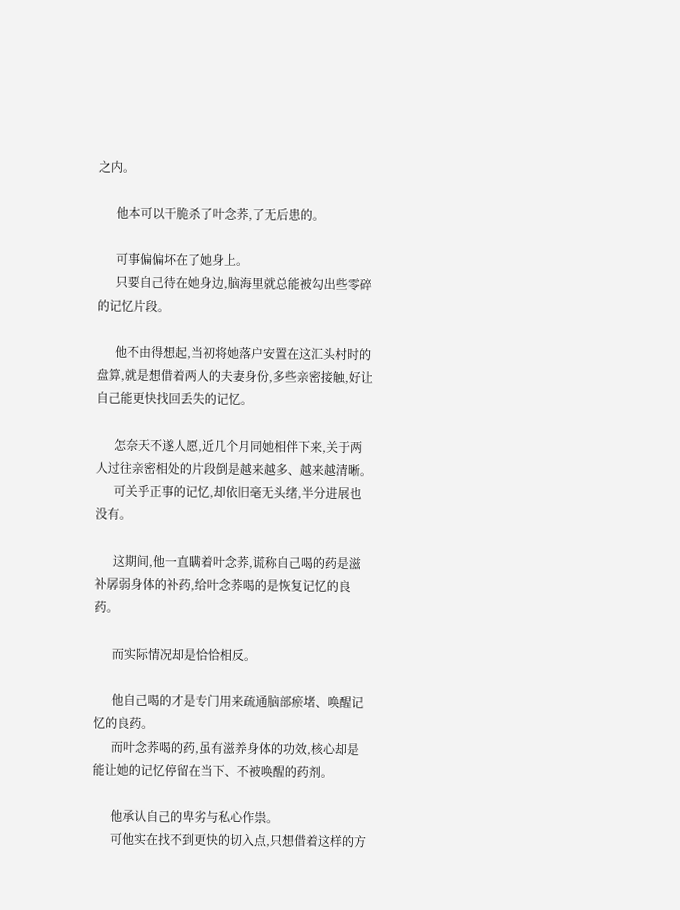之内。

      他本可以干脆杀了叶念荞,了无后患的。

      可事偏偏坏在了她身上。
      只要自己待在她身边,脑海里就总能被勾出些零碎的记忆片段。

      他不由得想起,当初将她落户安置在这汇头村时的盘算,就是想借着两人的夫妻身份,多些亲密接触,好让自己能更快找回丢失的记忆。

      怎奈天不遂人愿,近几个月同她相伴下来,关于两人过往亲密相处的片段倒是越来越多、越来越清晰。
      可关乎正事的记忆,却依旧毫无头绪,半分进展也没有。

      这期间,他一直瞒着叶念荞,谎称自己喝的药是滋补孱弱身体的补药,给叶念荞喝的是恢复记忆的良药。

      而实际情况却是恰恰相反。

      他自己喝的才是专门用来疏通脑部瘀堵、唤醒记忆的良药。
      而叶念荞喝的药,虽有滋养身体的功效,核心却是能让她的记忆停留在当下、不被唤醒的药剂。

      他承认自己的卑劣与私心作祟。
      可他实在找不到更快的切入点,只想借着这样的方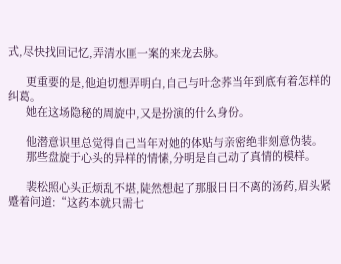式,尽快找回记忆,弄清水匪一案的来龙去脉。

      更重要的是,他迫切想弄明白,自己与叶念荞当年到底有着怎样的纠葛。
      她在这场隐秘的周旋中,又是扮演的什么身份。

      他潜意识里总觉得自己当年对她的体贴与亲密绝非刻意伪装。
      那些盘旋于心头的异样的情愫,分明是自己动了真情的模样。

      裴松照心头正烦乱不堪,陡然想起了那服日日不离的汤药,眉头紧蹙着问道:“这药本就只需七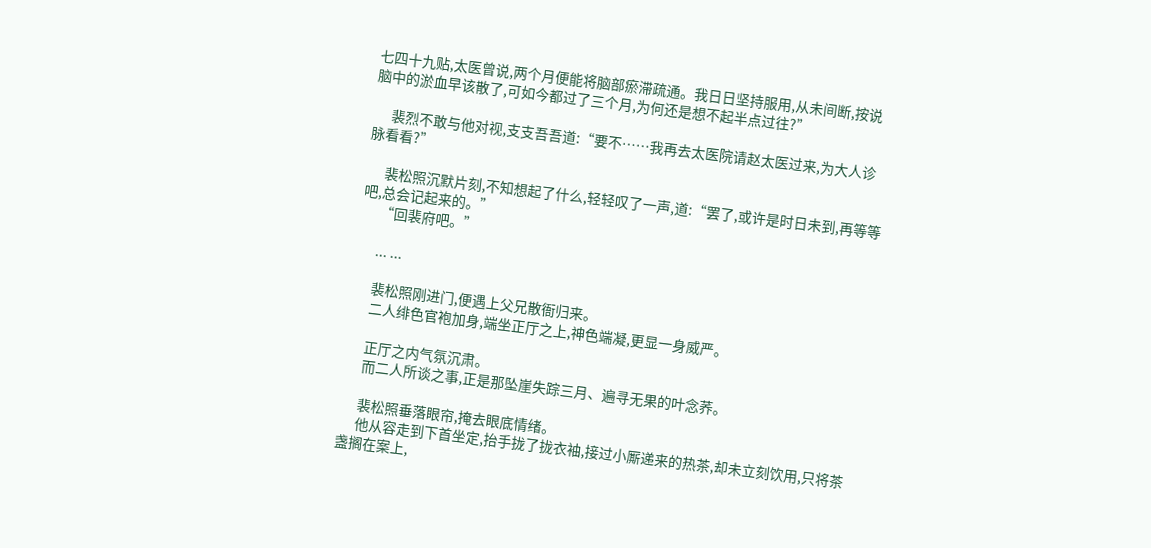七四十九贴,太医曾说,两个月便能将脑部瘀滞疏通。我日日坚持服用,从未间断,按说脑中的淤血早该散了,可如今都过了三个月,为何还是想不起半点过往?”

      裴烈不敢与他对视,支支吾吾道:“要不……我再去太医院请赵太医过来,为大人诊脉看看?”

      裴松照沉默片刻,不知想起了什么,轻轻叹了一声,道:“罢了,或许是时日未到,再等等吧,总会记起来的。”
      “回裴府吧。”

      ... ...

      裴松照刚进门,便遇上父兄散衙归来。
      二人绯色官袍加身,端坐正厅之上,神色端凝,更显一身威严。

      正厅之内气氛沉肃。
      而二人所谈之事,正是那坠崖失踪三月、遍寻无果的叶念荞。

      裴松照垂落眼帘,掩去眼底情绪。
      他从容走到下首坐定,抬手拢了拢衣袖,接过小厮递来的热茶,却未立刻饮用,只将茶盏搁在案上,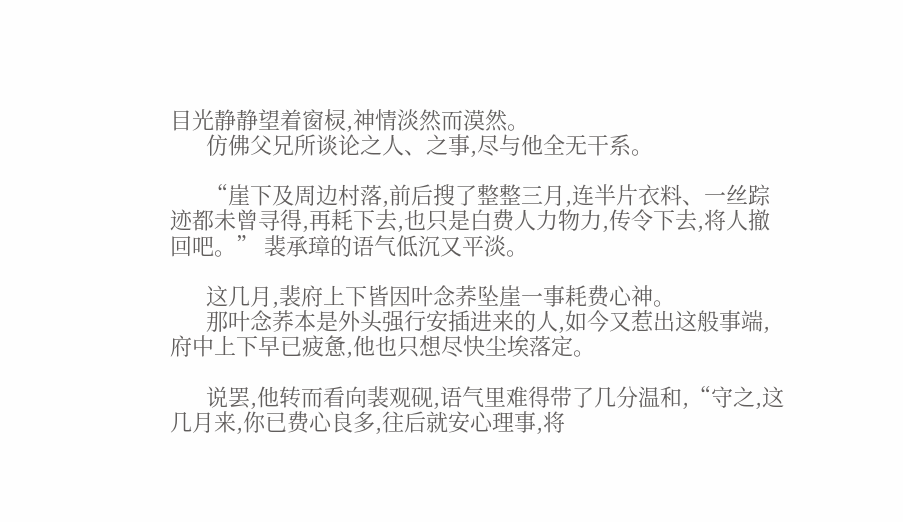目光静静望着窗棂,神情淡然而漠然。
      仿佛父兄所谈论之人、之事,尽与他全无干系。

      “崖下及周边村落,前后搜了整整三月,连半片衣料、一丝踪迹都未曾寻得,再耗下去,也只是白费人力物力,传令下去,将人撤回吧。” 裴承璋的语气低沉又平淡。

      这几月,裴府上下皆因叶念荞坠崖一事耗费心神。
      那叶念荞本是外头强行安插进来的人,如今又惹出这般事端,府中上下早已疲惫,他也只想尽快尘埃落定。

      说罢,他转而看向裴观砚,语气里难得带了几分温和,“守之,这几月来,你已费心良多,往后就安心理事,将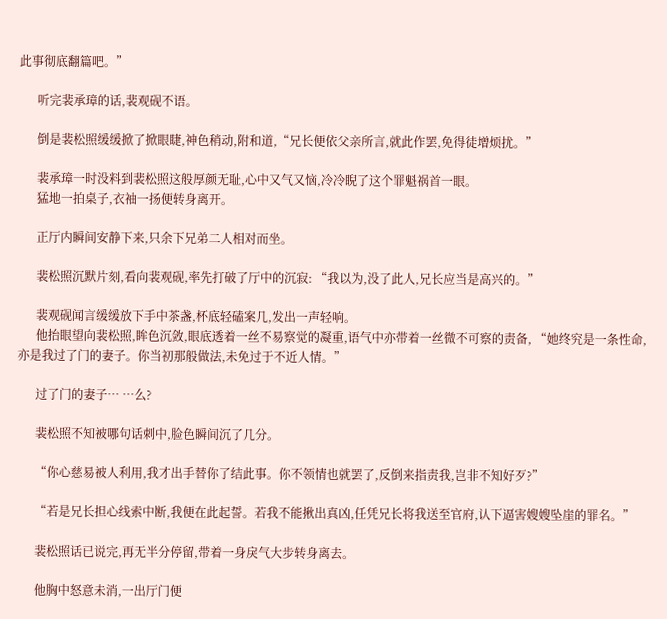此事彻底翻篇吧。”

      听完裴承璋的话,裴观砚不语。

      倒是裴松照缓缓掀了掀眼睫,神色稍动,附和道,“兄长便依父亲所言,就此作罢,免得徒增烦扰。”

      裴承璋一时没料到裴松照这般厚颜无耻,心中又气又恼,冷冷睨了这个罪魁祸首一眼。
      猛地一拍桌子,衣袖一扬便转身离开。

      正厅内瞬间安静下来,只余下兄弟二人相对而坐。

      裴松照沉默片刻,看向裴观砚,率先打破了厅中的沉寂: “我以为,没了此人,兄长应当是高兴的。”

      裴观砚闻言缓缓放下手中茶盏,杯底轻磕案几,发出一声轻响。
      他抬眼望向裴松照,眸色沉敛,眼底透着一丝不易察觉的凝重,语气中亦带着一丝微不可察的责备, “她终究是一条性命,亦是我过了门的妻子。你当初那般做法,未免过于不近人情。”

      过了门的妻子… …么?

      裴松照不知被哪句话刺中,脸色瞬间沉了几分。

      “你心慈易被人利用,我才出手替你了结此事。你不领情也就罢了,反倒来指责我,岂非不知好歹?”

      “若是兄长担心线索中断,我便在此起誓。若我不能揪出真凶,任凭兄长将我送至官府,认下逼害嫂嫂坠崖的罪名。”

      裴松照话已说完,再无半分停留,带着一身戾气大步转身离去。

      他胸中怒意未消,一出厅门便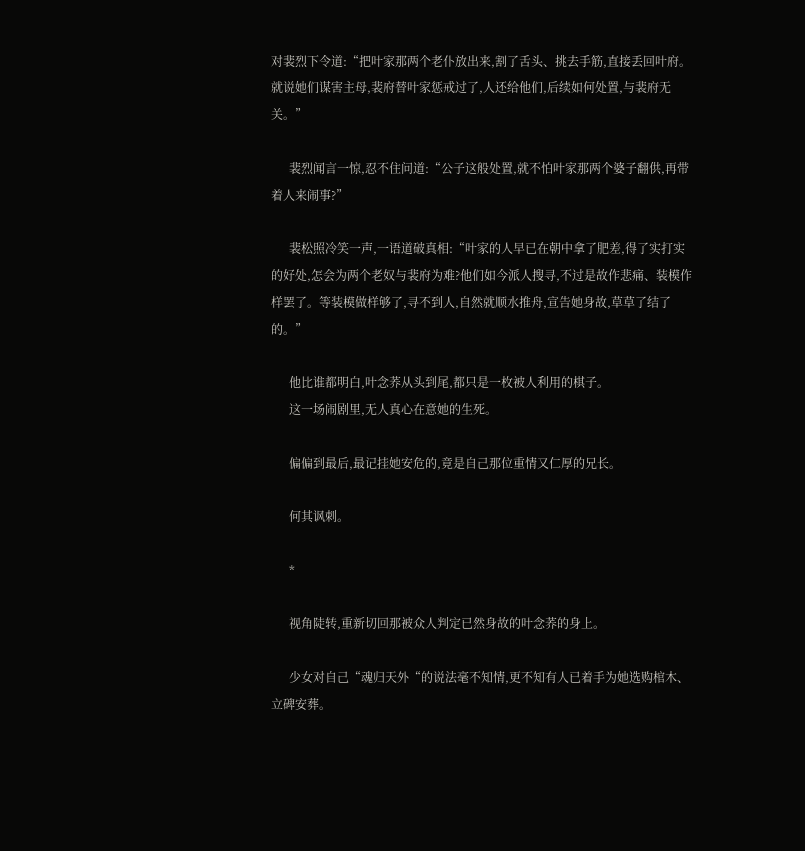对裴烈下令道:“把叶家那两个老仆放出来,割了舌头、挑去手筋,直接丢回叶府。就说她们谋害主母,裴府替叶家惩戒过了,人还给他们,后续如何处置,与裴府无关。”

      裴烈闻言一惊,忍不住问道:“公子这般处置,就不怕叶家那两个婆子翻供,再带着人来闹事?”

      裴松照冷笑一声,一语道破真相:“叶家的人早已在朝中拿了肥差,得了实打实的好处,怎会为两个老奴与裴府为难?他们如今派人搜寻,不过是故作悲痛、装模作样罢了。等装模做样够了,寻不到人,自然就顺水推舟,宣告她身故,草草了结了的。”

      他比谁都明白,叶念荞从头到尾,都只是一枚被人利用的棋子。
      这一场闹剧里,无人真心在意她的生死。

      偏偏到最后,最记挂她安危的,竟是自己那位重情又仁厚的兄长。

      何其讽刺。

      *

      视角陡转,重新切回那被众人判定已然身故的叶念荞的身上。

      少女对自己“魂归天外“的说法毫不知情,更不知有人已着手为她选购棺木、立碑安葬。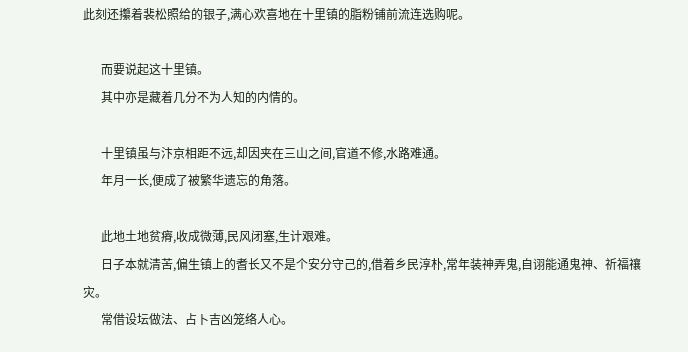此刻还攥着裴松照给的银子,满心欢喜地在十里镇的脂粉铺前流连选购呢。

      而要说起这十里镇。
      其中亦是藏着几分不为人知的内情的。

      十里镇虽与汴京相距不远,却因夹在三山之间,官道不修,水路难通。
      年月一长,便成了被繁华遗忘的角落。

      此地土地贫瘠,收成微薄,民风闭塞,生计艰难。
      日子本就清苦,偏生镇上的耆长又不是个安分守己的,借着乡民淳朴,常年装神弄鬼,自诩能通鬼神、祈福禳灾。
      常借设坛做法、占卜吉凶笼络人心。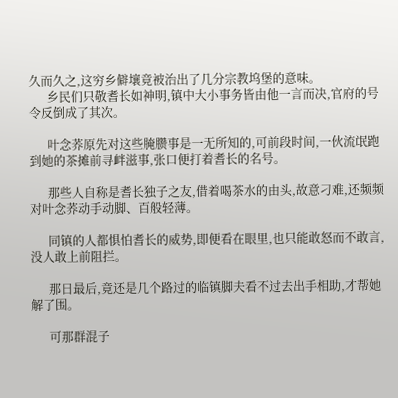久而久之,这穷乡僻壤竟被治出了几分宗教坞堡的意味。
      乡民们只敬耆长如神明,镇中大小事务皆由他一言而决,官府的号令反倒成了其次。

      叶念荞原先对这些腌臜事是一无所知的,可前段时间,一伙流氓跑到她的茶摊前寻衅滋事,张口便打着耆长的名号。

      那些人自称是耆长独子之友,借着喝茶水的由头,故意刁难,还频频对叶念荞动手动脚、百般轻薄。

      同镇的人都惧怕耆长的威势,即便看在眼里,也只能敢怒而不敢言,没人敢上前阻拦。

      那日最后,竟还是几个路过的临镇脚夫看不过去出手相助,才帮她解了围。

      可那群混子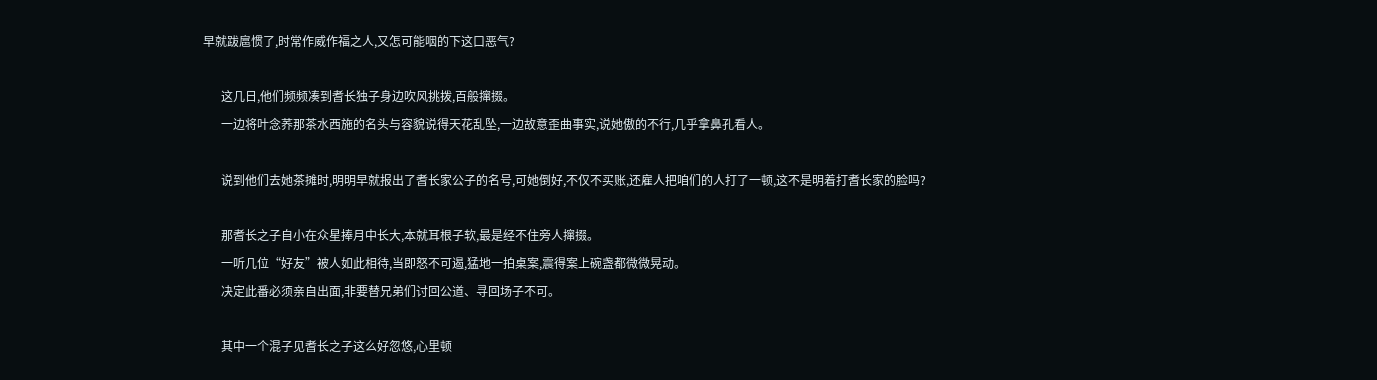早就跋扈惯了,时常作威作福之人,又怎可能咽的下这口恶气?

      这几日,他们频频凑到耆长独子身边吹风挑拨,百般撺掇。
      一边将叶念荞那茶水西施的名头与容貌说得天花乱坠,一边故意歪曲事实,说她傲的不行,几乎拿鼻孔看人。

      说到他们去她茶摊时,明明早就报出了耆长家公子的名号,可她倒好,不仅不买账,还雇人把咱们的人打了一顿,这不是明着打耆长家的脸吗?

      那耆长之子自小在众星捧月中长大,本就耳根子软,最是经不住旁人撺掇。
      一听几位“好友”被人如此相待,当即怒不可遏,猛地一拍桌案,震得案上碗盏都微微晃动。
      决定此番必须亲自出面,非要替兄弟们讨回公道、寻回场子不可。

      其中一个混子见耆长之子这么好忽悠,心里顿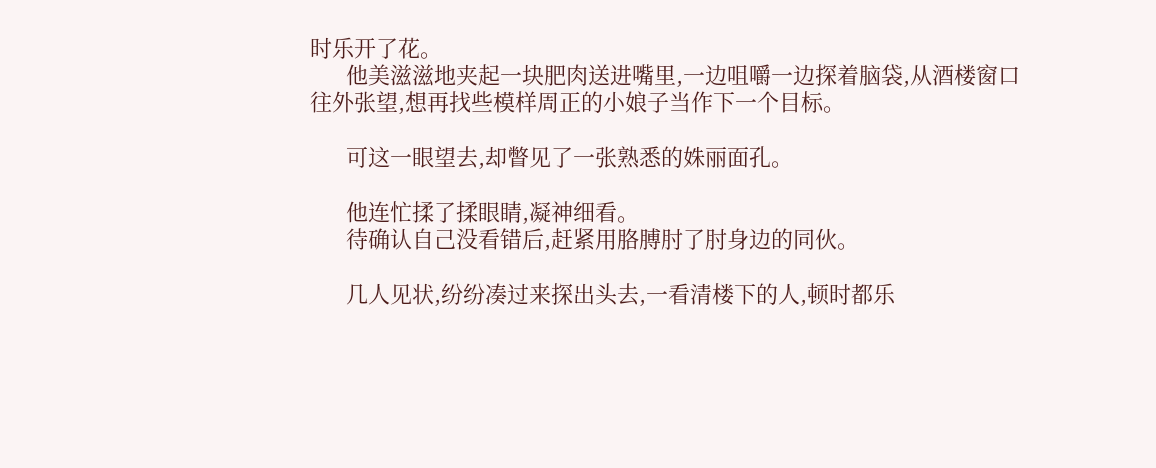时乐开了花。
      他美滋滋地夹起一块肥肉送进嘴里,一边咀嚼一边探着脑袋,从酒楼窗口往外张望,想再找些模样周正的小娘子当作下一个目标。

      可这一眼望去,却瞥见了一张熟悉的姝丽面孔。

      他连忙揉了揉眼睛,凝神细看。
      待确认自己没看错后,赶紧用胳膊肘了肘身边的同伙。

      几人见状,纷纷凑过来探出头去,一看清楼下的人,顿时都乐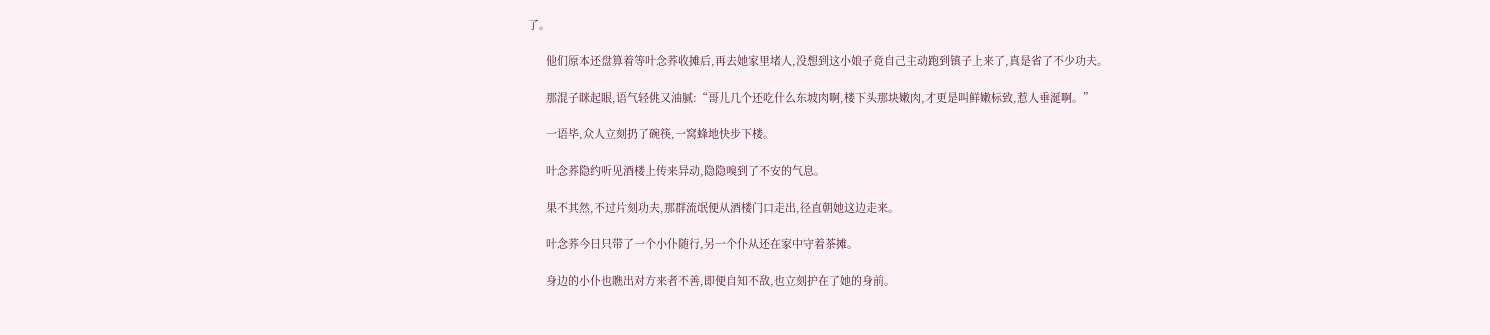了。

      他们原本还盘算着等叶念荞收摊后,再去她家里堵人,没想到这小娘子竟自己主动跑到镇子上来了,真是省了不少功夫。

      那混子眯起眼,语气轻佻又油腻:“哥儿几个还吃什么东坡肉啊,楼下头那块嫩肉,才更是叫鲜嫩标致,惹人垂涎啊。”

      一语毕,众人立刻扔了碗筷,一窝蜂地快步下楼。

      叶念荞隐约听见酒楼上传来异动,隐隐嗅到了不安的气息。

      果不其然,不过片刻功夫,那群流氓便从酒楼门口走出,径直朝她这边走来。

      叶念荞今日只带了一个小仆随行,另一个仆从还在家中守着茶摊。

      身边的小仆也瞧出对方来者不善,即便自知不敌,也立刻护在了她的身前。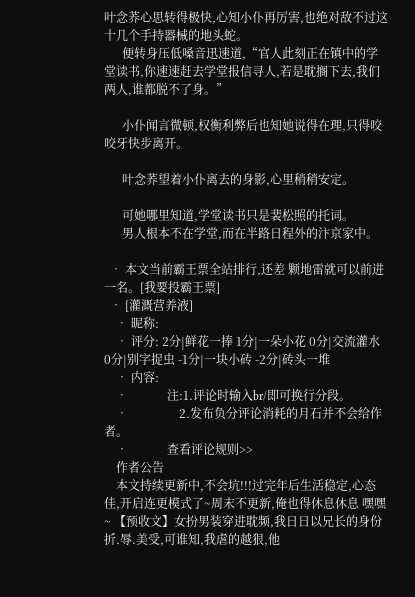叶念荞心思转得极快,心知小仆再厉害,也绝对敌不过这十几个手持器械的地头蛇。
      便转身压低嗓音迅速道,“官人此刻正在镇中的学堂读书,你速速赶去学堂报信寻人,若是耽搁下去,我们两人,谁都脱不了身。”

      小仆闻言微顿,权衡利弊后也知她说得在理,只得咬咬牙快步离开。

      叶念荞望着小仆离去的身影,心里稍稍安定。

      可她哪里知道,学堂读书只是裴松照的托词。
      男人根本不在学堂,而在半路日程外的汴京家中。

  • 本文当前霸王票全站排行,还差 颗地雷就可以前进一名。[我要投霸王票]
  • [灌溉营养液]
    • 昵称:
    • 评分: 2分|鲜花一捧 1分|一朵小花 0分|交流灌水 0分|别字捉虫 -1分|一块小砖 -2分|砖头一堆
    • 内容:
    •             注:1.评论时输入br/即可换行分段。
    •                 2.发布负分评论消耗的月石并不会给作者。
    •             查看评论规则>>
    作者公告
    本文持续更新中,不会坑!!!过完年后生活稳定,心态佳,开启连更模式了~周末不更新,俺也得休息休息 嘿嘿~ 【预收文】女扮男装穿进耽频,我日日以兄长的身份折.辱.美受,可谁知,我虐的越狠,他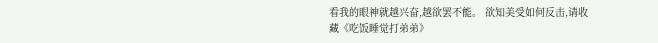看我的眼神就越兴奋,越欲罢不能。 欲知美受如何反击,请收藏《吃饭睡觉打弟弟》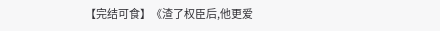【完结可食】《渣了权臣后,他更爱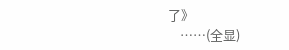了》
    ……(全显)